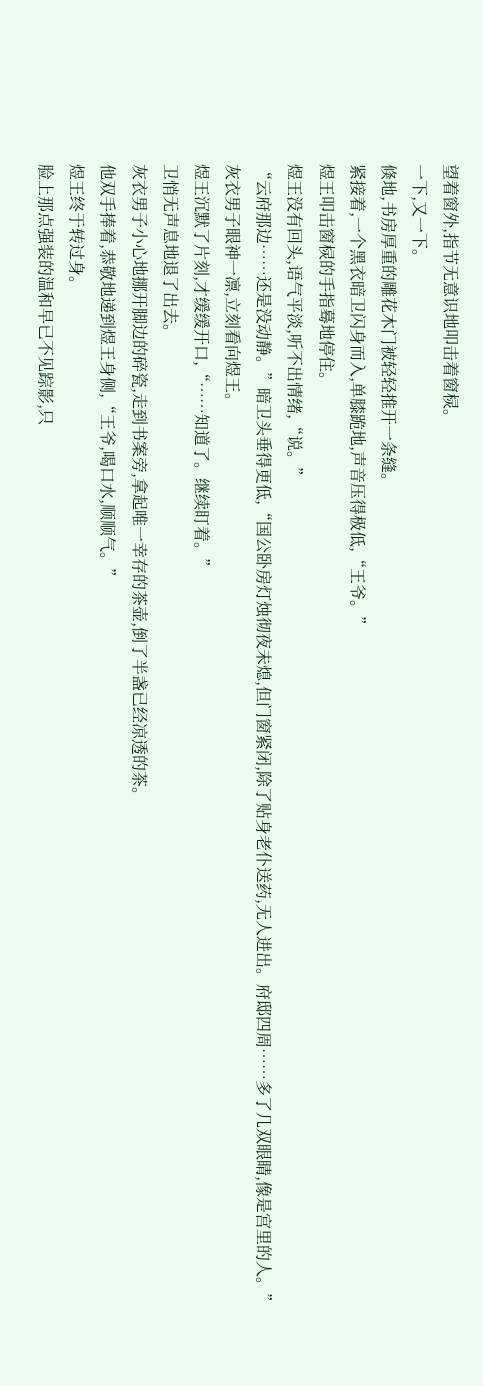望着窗外,指节无意识地叩击着窗棂。
一下,又一下。
倏地,书房厚重的雕花木门被轻轻推开一条缝。
紧接着,一个黑衣暗卫闪身而入,单膝跪地,声音压得极低,“王爷。”
煜王叩击窗棂的手指蓦地停住。
煜王没有回头,语气平淡,听不出情绪,“说。”
“云府那边……还是没动静。”暗卫头垂得更低,“国公卧房灯烛彻夜未熄,但门窗紧闭,除了贴身老仆送药,无人进出。府邸四周……多了几双眼睛,像是宫里的人。”
灰衣男子眼神一凛,立刻看向煜王。
煜王沉默了片刻,才缓缓开口,“……知道了。继续盯着。”
卫悄无声息地退了出去。
灰衣男子小心地挪开脚边的碎瓷,走到书案旁,拿起唯一幸存的茶壶,倒了半盏已经凉透的茶。
他双手捧着,恭敬地递到煜王身侧,“王爷,喝口水,顺顺气。”
煜王终于转过身。
脸上那点强装的温和早已不见踪影,只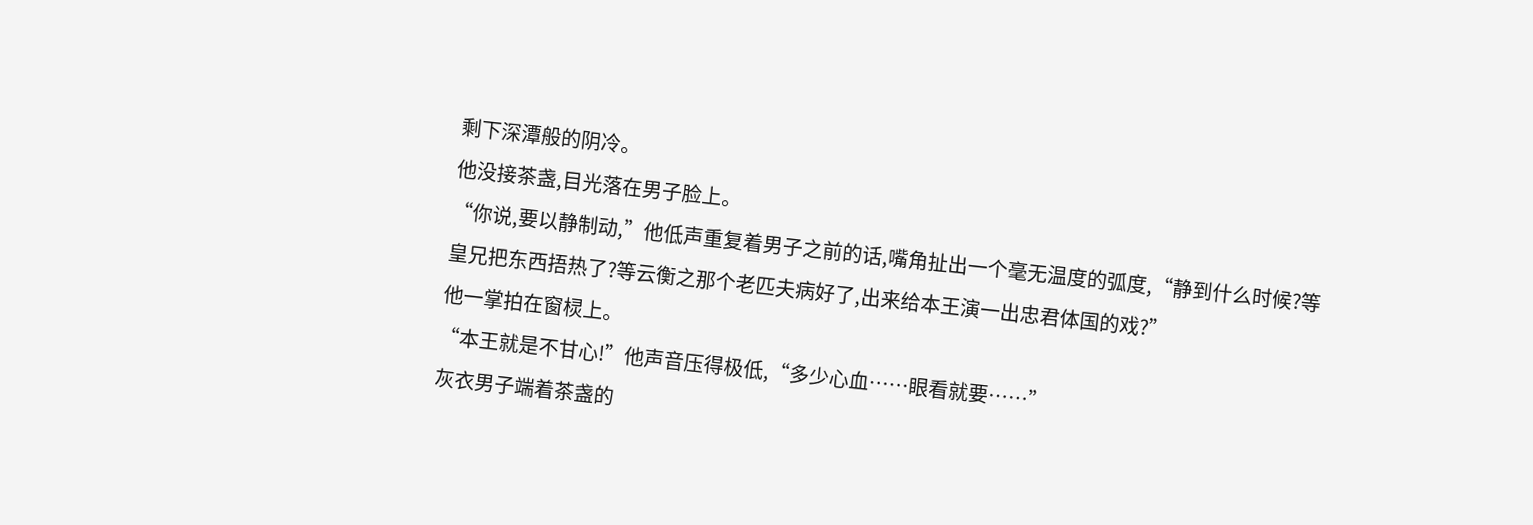剩下深潭般的阴冷。
他没接茶盏,目光落在男子脸上。
“你说,要以静制动,”他低声重复着男子之前的话,嘴角扯出一个毫无温度的弧度,“静到什么时候?等皇兄把东西捂热了?等云衡之那个老匹夫病好了,出来给本王演一出忠君体国的戏?”
他一掌拍在窗棂上。
“本王就是不甘心!”他声音压得极低,“多少心血……眼看就要……”
灰衣男子端着茶盏的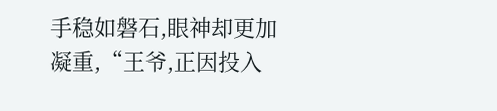手稳如磐石,眼神却更加凝重,“王爷,正因投入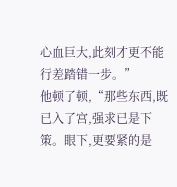心血巨大,此刻才更不能行差踏错一步。”
他顿了顿,“那些东西,既已入了宫,强求已是下策。眼下,更要紧的是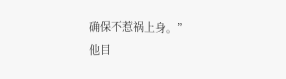确保不惹祸上身。”
他目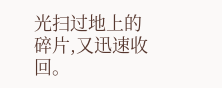光扫过地上的碎片,又迅速收回。